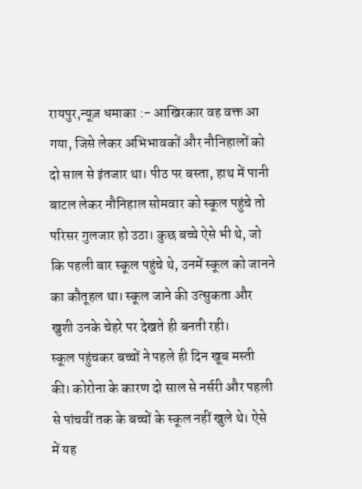रायपुर,न्यूज़ धमाका :- आखिरकार वह वक्त आ गया, जिसे लेकर अभिभावकों और नौनिहालों को दो साल से इंतजार था। पीठ पर बस्ता, हाथ में पानी बाटल लेकर नौनिहाल सोमवार को स्कूल पहुंचे तो परिसर गुलजार हो उठा। कुछ बच्चे ऐसे भी थे, जो कि पहली बार स्कूल पहुंचे थे, उनमें स्कूल को जानने का कौतूहल था। स्कूल जाने की उत्सुकता और खुशी उनके चेहरे पर देखते ही बनती रही।
स्कूल पहुंचकर बच्चों ने पहले ही दिन खूब मस्ती की। कोरोना के कारण दो साल से नर्सरी और पहली से पांचवीं तक के बच्चों के स्कूल नहीं खुले थे। ऐसे में यह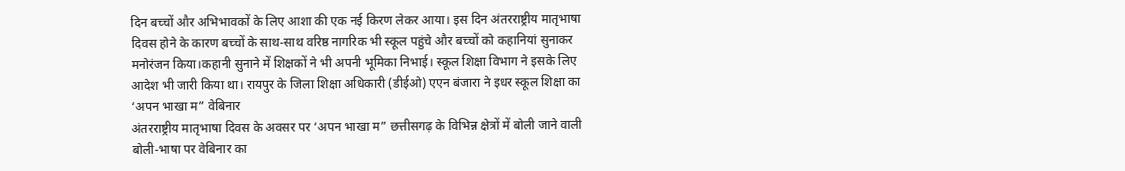दिन बच्चों और अभिभावकों के लिए आशा की एक नई किरण लेकर आया। इस दिन अंतरराष्ट्रीय मातृभाषा दिवस होने के कारण बच्चों के साथ-साथ वरिष्ठ नागरिक भी स्कूल पहुंचे और बच्चों को कहानियां सुनाकर मनोरंजन किया।कहानी सुनाने में शिक्षकों ने भी अपनी भूमिका निभाई। स्कूल शिक्षा विभाग ने इसके लिए आदेश भी जारी किया था। रायपुर के जिला शिक्षा अधिकारी (डीईओ) एएन बंजारा ने इधर स्कूल शिक्षा का ‘अपन भाखा म” वेबिनार
अंतरराष्ट्रीय मातृभाषा दिवस के अवसर पर ‘अपन भाखा म” छत्तीसगढ़ के विभिन्न क्षेत्रों में बोली जाने वाली बोली-भाषा पर वेबिनार का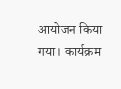आयोजन किया गया। कार्यक्रम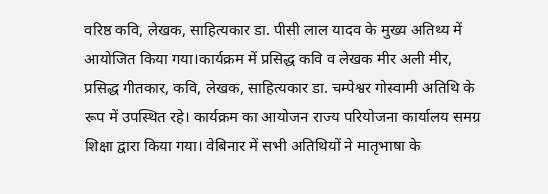वरिष्ठ कवि, लेखक, साहित्यकार डा. पीसी लाल यादव के मुख्य अतिथ्य में आयोजित किया गया।कार्यक्रम में प्रसिद्ध कवि व लेखक मीर अली मीर, प्रसिद्ध गीतकार, कवि, लेखक, साहित्यकार डा. चम्पेश्वर गोस्वामी अतिथि के रूप में उपस्थित रहे। कार्यक्रम का आयोजन राज्य परियोजना कार्यालय समग्र शिक्षा द्वारा किया गया। वेबिनार में सभी अतिथियों ने मातृभाषा के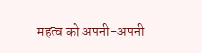महत्व को अपनी-अपनी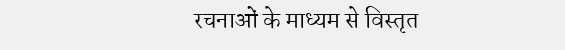रचनाओं के माध्यम से विस्तृत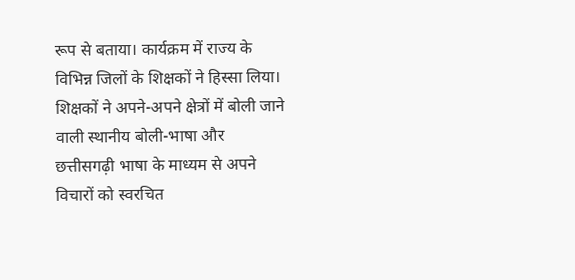रूप से बताया। कार्यक्रम में राज्य के विभिन्न जिलों के शिक्षकों ने हिस्सा लिया। शिक्षकों ने अपने-अपने क्षेत्रों में बोली जाने वाली स्थानीय बोली-भाषा और छत्तीसगढ़ी भाषा के माध्यम से अपने विचारों को स्वरचित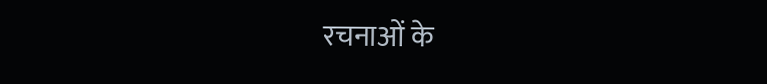रचनाओं के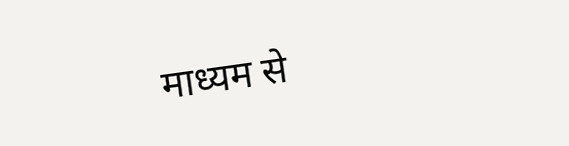माध्यम से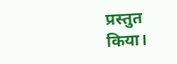प्रस्तुत किया।